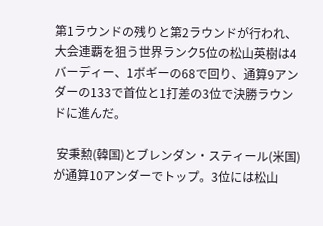第1ラウンドの残りと第2ラウンドが行われ、大会連覇を狙う世界ランク5位の松山英樹は4バーディー、1ボギーの68で回り、通算9アンダーの133で首位と1打差の3位で決勝ラウンドに進んだ。

 安秉勲(韓国)とブレンダン・スティール(米国)が通算10アンダーでトップ。3位には松山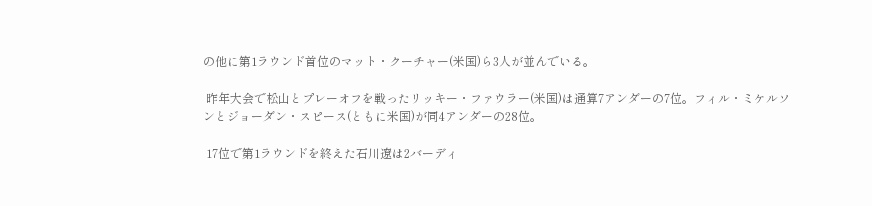の他に第1ラウンド首位のマット・クーチャー(米国)ら3人が並んでいる。

 昨年大会で松山とプレーオフを戦ったリッキー・ファウラー(米国)は通算7アンダーの7位。フィル・ミケルソンとジョーダン・スピース(ともに米国)が同4アンダーの28位。

 17位で第1ラウンドを終えた石川遼は2バーディ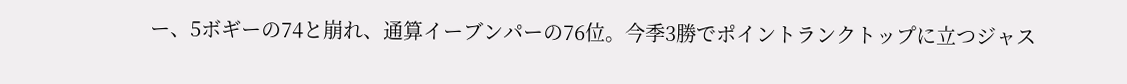ー、5ボギーの74と崩れ、通算イーブンパーの76位。今季3勝でポイントランクトップに立つジャス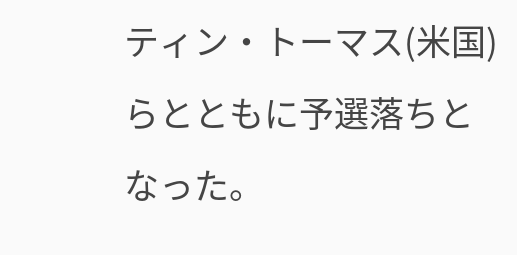ティン・トーマス(米国)らとともに予選落ちとなった。